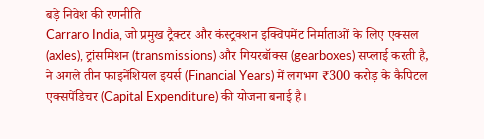बड़े निवेश की रणनीति
Carraro India, जो प्रमुख ट्रैक्टर और कंस्ट्रक्शन इक्विपमेंट निर्माताओं के लिए एक्सल (axles), ट्रांसमिशन (transmissions) और गियरबॉक्स (gearboxes) सप्लाई करती है, ने अगले तीन फाइनेंशियल इयर्स (Financial Years) में लगभग ₹300 करोड़ के कैपिटल एक्सपेंडिचर (Capital Expenditure) की योजना बनाई है।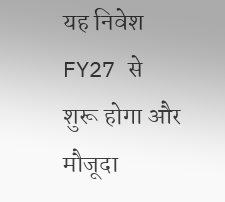यह निवेश FY27 से शुरू होगा और मौजूदा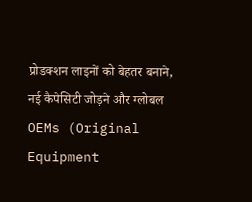प्रोडक्शन लाइनों को बेहतर बनाने, नई कैपेसिटी जोड़ने और ग्लोबल OEMs (Original Equipment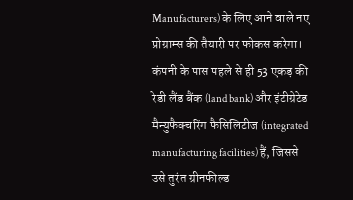Manufacturers) के लिए आने वाले नए प्रोग्राम्स की तैयारी पर फोकस करेगा।
कंपनी के पास पहले से ही 53 एकड़ की रेडी लैंड बैंक (land bank) और इंटीग्रेटेड मैन्युफैक्चरिंग फैसिलिटीज (integrated manufacturing facilities) हैं, जिससे उसे तुरंत ग्रीनफील्ड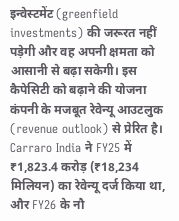इन्वेस्टमेंट (greenfield investments) की जरूरत नहीं पड़ेगी और वह अपनी क्षमता को आसानी से बढ़ा सकेगी। इस कैपेसिटी को बढ़ाने की योजना कंपनी के मजबूत रेवेन्यू आउटलुक (revenue outlook) से प्रेरित है। Carraro India ने FY25 में ₹1,823.4 करोड़ (₹18,234 मिलियन) का रेवेन्यू दर्ज किया था, और FY26 के नौ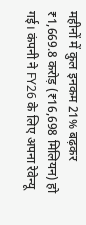महीनों में कुल इनकम 21% बढ़कर ₹1,669.8 करोड़ (₹16,698 मिलियन) हो गई। कंपनी ने FY26 के लिए अपना रेवेन्यू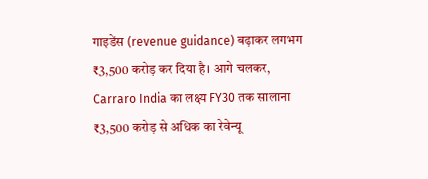गाइडेंस (revenue guidance) बढ़ाकर लगभग ₹3,500 करोड़ कर दिया है। आगे चलकर, Carraro India का लक्ष्य FY30 तक सालाना ₹3,500 करोड़ से अधिक का रेवेन्यू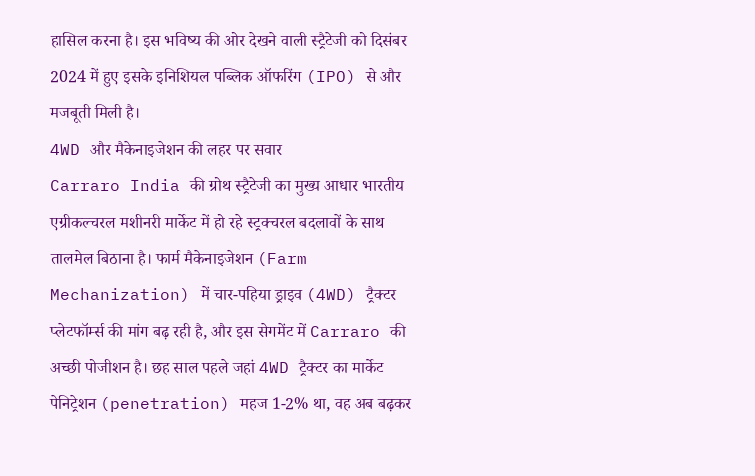हासिल करना है। इस भविष्य की ओर देखने वाली स्ट्रैटेजी को दिसंबर 2024 में हुए इसके इनिशियल पब्लिक ऑफरिंग (IPO) से और मजबूती मिली है।
4WD और मैकेनाइजेशन की लहर पर सवार
Carraro India की ग्रोथ स्ट्रैटेजी का मुख्य आधार भारतीय एग्रीकल्चरल मशीनरी मार्केट में हो रहे स्ट्रक्चरल बदलावों के साथ तालमेल बिठाना है। फार्म मैकेनाइजेशन (Farm Mechanization) में चार-पहिया ड्राइव (4WD) ट्रैक्टर प्लेटफॉर्म्स की मांग बढ़ रही है, और इस सेगमेंट में Carraro की अच्छी पोजीशन है। छह साल पहले जहां 4WD ट्रैक्टर का मार्केट पेनिट्रेशन (penetration) महज 1-2% था, वह अब बढ़कर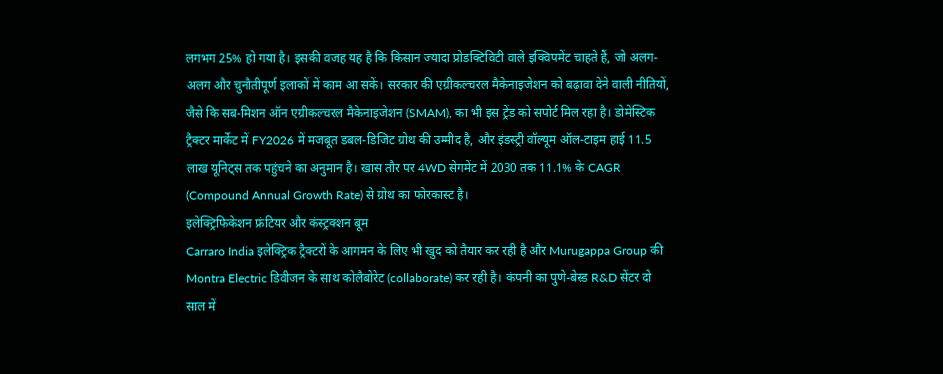लगभग 25% हो गया है। इसकी वजह यह है कि किसान ज्यादा प्रोडक्टिविटी वाले इक्विपमेंट चाहते हैं, जो अलग-अलग और चुनौतीपूर्ण इलाकों में काम आ सकें। सरकार की एग्रीकल्चरल मैकेनाइजेशन को बढ़ावा देने वाली नीतियों, जैसे कि सब-मिशन ऑन एग्रीकल्चरल मैकेनाइजेशन (SMAM), का भी इस ट्रेंड को सपोर्ट मिल रहा है। डोमेस्टिक ट्रैक्टर मार्केट में FY2026 में मजबूत डबल-डिजिट ग्रोथ की उम्मीद है, और इंडस्ट्री वॉल्यूम ऑल-टाइम हाई 11.5 लाख यूनिट्स तक पहुंचने का अनुमान है। खास तौर पर 4WD सेगमेंट में 2030 तक 11.1% के CAGR (Compound Annual Growth Rate) से ग्रोथ का फोरकास्ट है।
इलेक्ट्रिफिकेशन फ्रंटियर और कंस्ट्रक्शन बूम
Carraro India इलेक्ट्रिक ट्रैक्टरों के आगमन के लिए भी खुद को तैयार कर रही है और Murugappa Group की Montra Electric डिवीजन के साथ कोलैबोरेट (collaborate) कर रही है। कंपनी का पुणे-बेस्ड R&D सेंटर दो साल में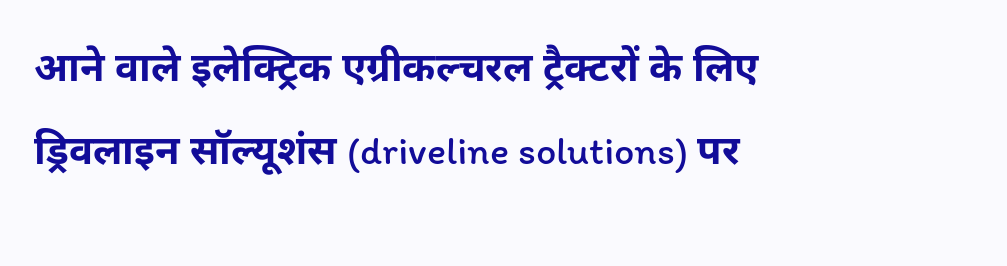आने वाले इलेक्ट्रिक एग्रीकल्चरल ट्रैक्टरों के लिए ड्रिवलाइन सॉल्यूशंस (driveline solutions) पर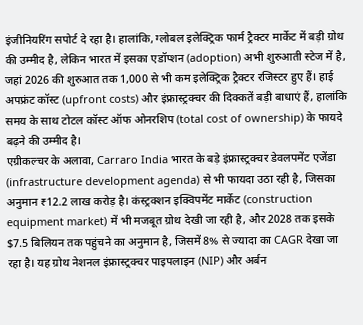इंजीनियरिंग सपोर्ट दे रहा है। हालांकि, ग्लोबल इलेक्ट्रिक फार्म ट्रैक्टर मार्केट में बड़ी ग्रोथ की उम्मीद है, लेकिन भारत में इसका एडॉप्शन (adoption) अभी शुरुआती स्टेज में है, जहां 2026 की शुरुआत तक 1,000 से भी कम इलेक्ट्रिक ट्रैक्टर रजिस्टर हुए हैं। हाई अपफ्रंट कॉस्ट (upfront costs) और इंफ्रास्ट्रक्चर की दिक्कतें बड़ी बाधाएं हैं, हालांकि समय के साथ टोटल कॉस्ट ऑफ ओनरशिप (total cost of ownership) के फायदे बढ़ने की उम्मीद है।
एग्रीकल्चर के अलावा, Carraro India भारत के बड़े इंफ्रास्ट्रक्चर डेवलपमेंट एजेंडा (infrastructure development agenda) से भी फायदा उठा रही है, जिसका अनुमान ₹12.2 लाख करोड़ है। कंस्ट्रक्शन इक्विपमेंट मार्केट (construction equipment market) में भी मजबूत ग्रोथ देखी जा रही है, और 2028 तक इसके $7.5 बिलियन तक पहुंचने का अनुमान है, जिसमें 8% से ज्यादा का CAGR देखा जा रहा है। यह ग्रोथ नेशनल इंफ्रास्ट्रक्चर पाइपलाइन (NIP) और अर्बन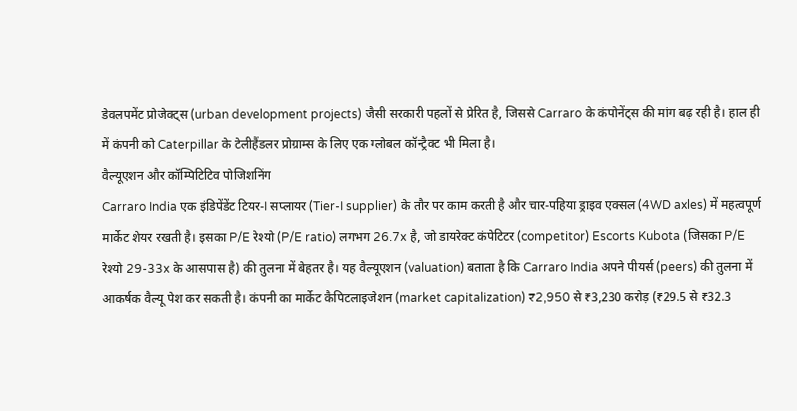डेवलपमेंट प्रोजेक्ट्स (urban development projects) जैसी सरकारी पहलों से प्रेरित है, जिससे Carraro के कंपोनेंट्स की मांग बढ़ रही है। हाल ही में कंपनी को Caterpillar के टेलीहैंडलर प्रोग्राम्स के लिए एक ग्लोबल कॉन्ट्रैक्ट भी मिला है।
वैल्यूएशन और कॉम्पिटिटिव पोजिशनिंग
Carraro India एक इंडिपेंडेंट टियर-I सप्लायर (Tier-I supplier) के तौर पर काम करती है और चार-पहिया ड्राइव एक्सल (4WD axles) में महत्वपूर्ण मार्केट शेयर रखती है। इसका P/E रेश्यो (P/E ratio) लगभग 26.7x है, जो डायरेक्ट कंपेटिटर (competitor) Escorts Kubota (जिसका P/E रेश्यो 29-33x के आसपास है) की तुलना में बेहतर है। यह वैल्यूएशन (valuation) बताता है कि Carraro India अपने पीयर्स (peers) की तुलना में आकर्षक वैल्यू पेश कर सकती है। कंपनी का मार्केट कैपिटलाइजेशन (market capitalization) ₹2,950 से ₹3,230 करोड़ (₹29.5 से ₹32.3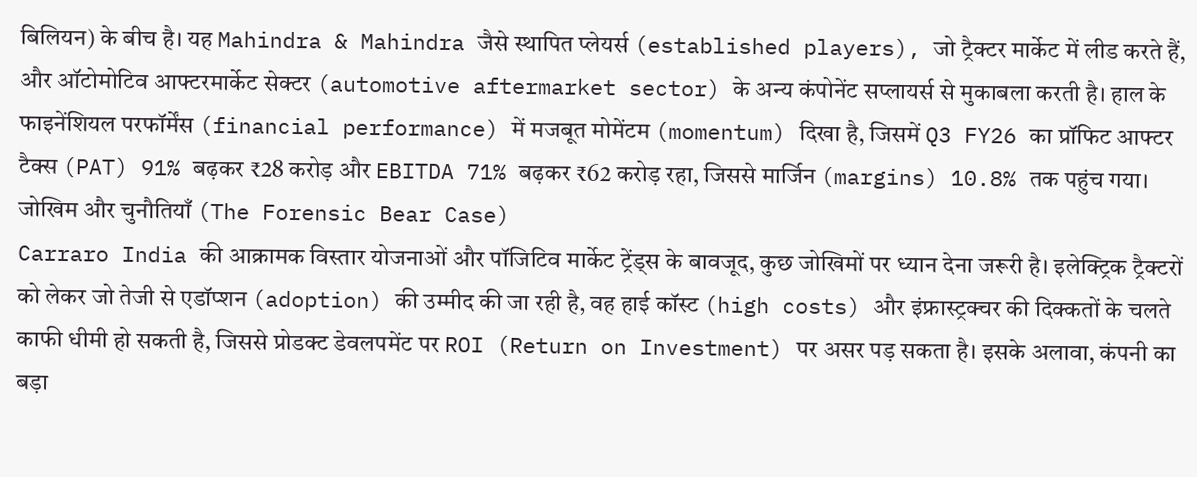बिलियन) के बीच है। यह Mahindra & Mahindra जैसे स्थापित प्लेयर्स (established players), जो ट्रैक्टर मार्केट में लीड करते हैं, और ऑटोमोटिव आफ्टरमार्केट सेक्टर (automotive aftermarket sector) के अन्य कंपोनेंट सप्लायर्स से मुकाबला करती है। हाल के फाइनेंशियल परफॉर्मेंस (financial performance) में मजबूत मोमेंटम (momentum) दिखा है, जिसमें Q3 FY26 का प्रॉफिट आफ्टर टैक्स (PAT) 91% बढ़कर ₹28 करोड़ और EBITDA 71% बढ़कर ₹62 करोड़ रहा, जिससे मार्जिन (margins) 10.8% तक पहुंच गया।
जोखिम और चुनौतियाँ (The Forensic Bear Case)
Carraro India की आक्रामक विस्तार योजनाओं और पॉजिटिव मार्केट ट्रेंड्स के बावजूद, कुछ जोखिमों पर ध्यान देना जरूरी है। इलेक्ट्रिक ट्रैक्टरों को लेकर जो तेजी से एडॉप्शन (adoption) की उम्मीद की जा रही है, वह हाई कॉस्ट (high costs) और इंफ्रास्ट्रक्चर की दिक्कतों के चलते काफी धीमी हो सकती है, जिससे प्रोडक्ट डेवलपमेंट पर ROI (Return on Investment) पर असर पड़ सकता है। इसके अलावा, कंपनी का बड़ा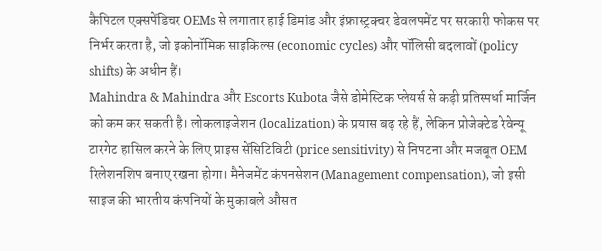कैपिटल एक्सपेंडिचर OEMs से लगातार हाई डिमांड और इंफ्रास्ट्रक्चर डेवलपमेंट पर सरकारी फोकस पर निर्भर करता है, जो इकोनॉमिक साइकिल्स (economic cycles) और पॉलिसी बदलावों (policy shifts) के अधीन हैं।
Mahindra & Mahindra और Escorts Kubota जैसे डोमेस्टिक प्लेयर्स से कड़ी प्रतिस्पर्धा मार्जिन को कम कर सकती है। लोकलाइजेशन (localization) के प्रयास बढ़ रहे हैं, लेकिन प्रोजेक्टेड रेवेन्यू टारगेट हासिल करने के लिए प्राइस सेंसिटिविटी (price sensitivity) से निपटना और मजबूत OEM रिलेशनशिप बनाए रखना होगा। मैनेजमेंट कंपनसेशन (Management compensation), जो इसी साइज की भारतीय कंपनियों के मुकाबले औसत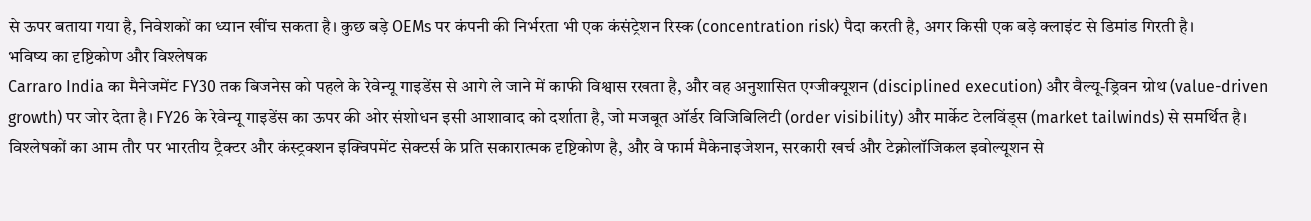से ऊपर बताया गया है, निवेशकों का ध्यान खींच सकता है। कुछ बड़े OEMs पर कंपनी की निर्भरता भी एक कंसंट्रेशन रिस्क (concentration risk) पैदा करती है, अगर किसी एक बड़े क्लाइंट से डिमांड गिरती है।
भविष्य का दृष्टिकोण और विश्लेषक
Carraro India का मैनेजमेंट FY30 तक बिजनेस को पहले के रेवेन्यू गाइडेंस से आगे ले जाने में काफी विश्वास रखता है, और वह अनुशासित एग्जीक्यूशन (disciplined execution) और वैल्यू-ड्रिवन ग्रोथ (value-driven growth) पर जोर देता है। FY26 के रेवेन्यू गाइडेंस का ऊपर की ओर संशोधन इसी आशावाद को दर्शाता है, जो मजबूत ऑर्डर विजिबिलिटी (order visibility) और मार्केट टेलविंड्स (market tailwinds) से समर्थित है। विश्लेषकों का आम तौर पर भारतीय ट्रैक्टर और कंस्ट्रक्शन इक्विपमेंट सेक्टर्स के प्रति सकारात्मक दृष्टिकोण है, और वे फार्म मैकेनाइजेशन, सरकारी खर्च और टेक्नोलॉजिकल इवोल्यूशन से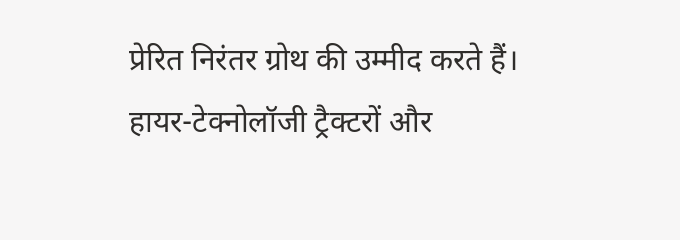प्रेरित निरंतर ग्रोथ की उम्मीद करते हैं। हायर-टेक्नोलॉजी ट्रैक्टरों और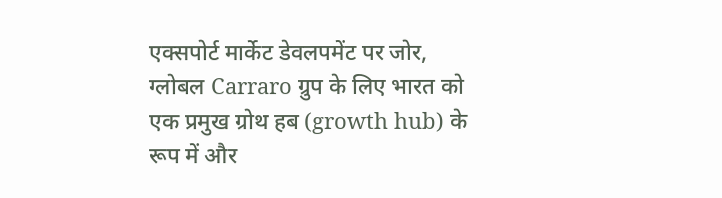एक्सपोर्ट मार्केट डेवलपमेंट पर जोर, ग्लोबल Carraro ग्रुप के लिए भारत को एक प्रमुख ग्रोथ हब (growth hub) के रूप में और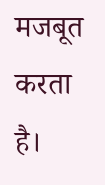मजबूत करता है।